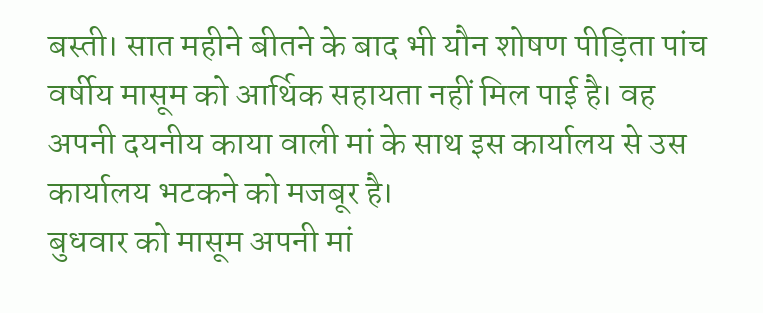बस्ती। सात महीने बीतने के बाद भी यौन शोषण पीड़िता पांच वर्षीय मासूम को आर्थिक सहायता नहीं मिल पाई है। वह अपनी दयनीय काया वाली मां के साथ इस कार्यालय से उस कार्यालय भटकने को मजबूर है।
बुधवार को मासूम अपनी मां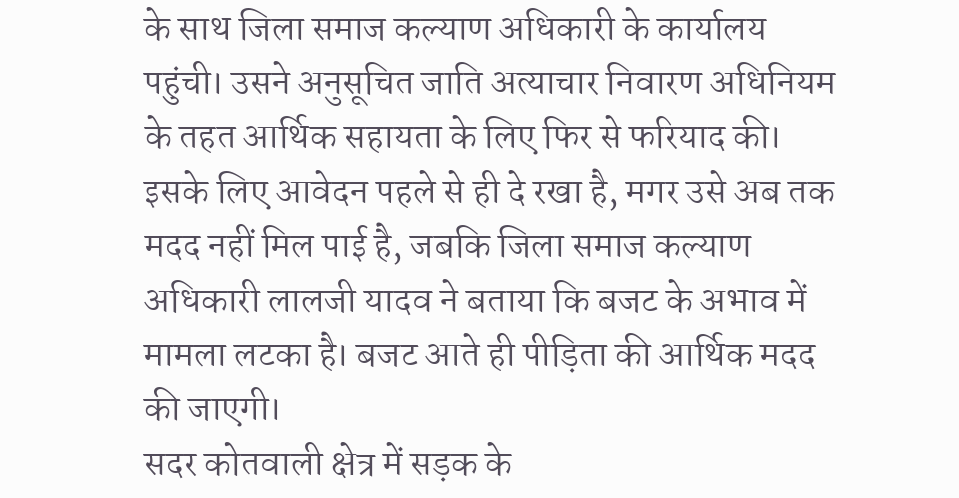के साथ जिला समाज कल्याण अधिकारी के कार्यालय पहुंची। उसने अनुसूचित जाति अत्याचार निवारण अधिनियम के तहत आर्थिक सहायता के लिए फिर से फरियाद की। इसके लिए आवेदन पहले से ही दे रखा है, मगर उसे अब तक मदद नहीं मिल पाई है, जबकि जिला समाज कल्याण अधिकारी लालजी यादव ने बताया कि बजट के अभाव में मामला लटका है। बजट आते ही पीड़िता की आर्थिक मदद की जाएगी।
सदर कोतवाली क्षेत्र में सड़क के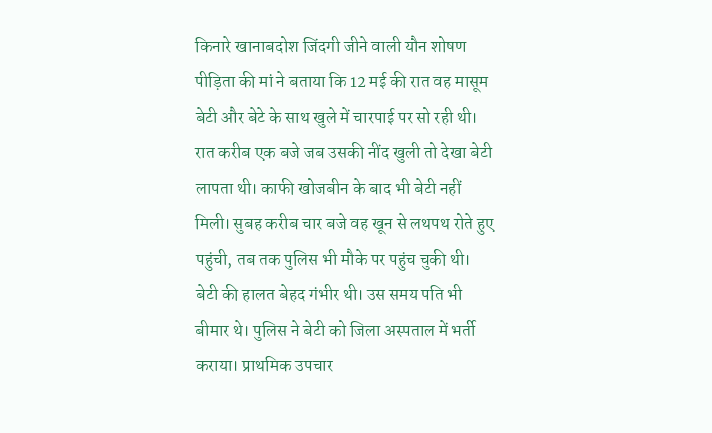किनारे खानाबदोश जिंदगी जीने वाली यौन शोषण पीड़िता की मां ने बताया कि 12 मई की रात वह मासूम बेटी और बेटे के साथ खुले में चारपाई पर सो रही थी। रात करीब एक बजे जब उसकी नींद खुली तो देखा बेटी लापता थी। काफी खोजबीन के बाद भी बेटी नहीं मिली। सुबह करीब चार बजे वह खून से लथपथ रोते हुए पहुंची, तब तक पुलिस भी मौके पर पहुंच चुकी थी।
बेटी की हालत बेहद गंभीर थी। उस समय पति भी बीमार थे। पुलिस ने बेटी को जिला अस्पताल में भर्ती कराया। प्राथमिक उपचार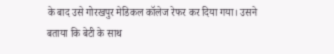के बाद उसे गोरखपुर मेडिकल कॉलेज रेफर कर दिया गया। उसने बताया कि बेटी के साथ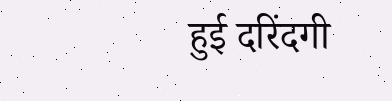हुई दरिंदगी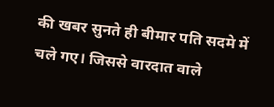की खबर सुनते ही बीमार पति सदमे में चले गए। जिससे वारदात वाले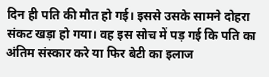दिन ही पति की मौत हो गई। इससे उसके सामने दोहरा संकट खड़ा हो गया। वह इस सोच में पड़ गई कि पति का अंतिम संस्कार करे या फिर बेटी का इलाज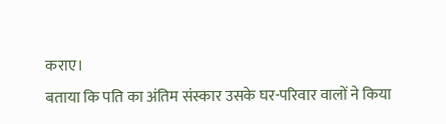कराए।
बताया कि पति का अंतिम संस्कार उसके घर-परिवार वालों ने किया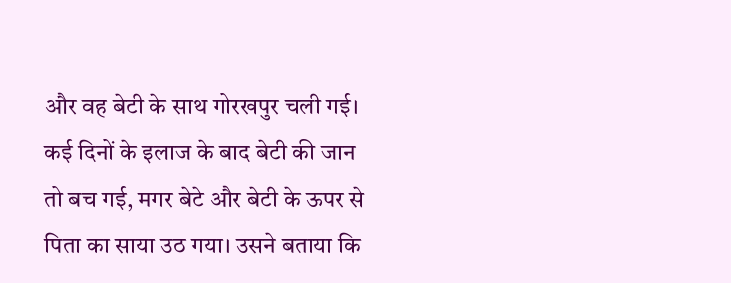और वह बेटी के साथ गोरखपुर चली गई। कई दिनों के इलाज के बाद बेटी की जान तो बच गई, मगर बेटे और बेटी के ऊपर से पिता का साया उठ गया। उसने बताया कि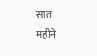सात महीने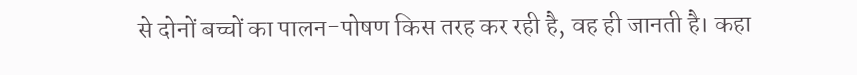से दोनों बच्चों का पालन-पोषण किस तरह कर रही है, वह ही जानती है। कहा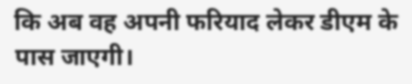कि अब वह अपनी फरियाद लेकर डीएम के पास जाएगी।